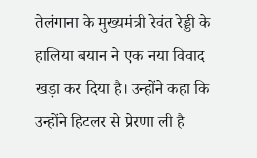तेलंगाना के मुख्यमंत्री रेवंत रेड्डी के हालिया बयान ने एक नया विवाद खड़ा कर दिया है। उन्होंने कहा कि उन्होंने हिटलर से प्रेरणा ली है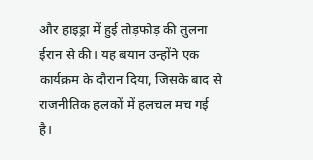और हाइड्रा में हुई तोड़फोड़ की तुलना ईरान से की। यह बयान उन्होंने एक कार्यक्रम के दौरान दिया, जिसके बाद से राजनीतिक हलकों में हलचल मच गई है।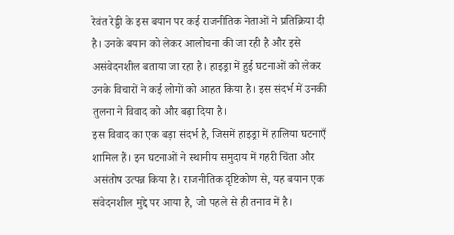रेवंत रेड्डी के इस बयान पर कई राजनीतिक नेताओं ने प्रतिक्रिया दी है। उनके बयान को लेकर आलोचना की जा रही है और इसे असंवेदनशील बताया जा रहा है। हाइड्रा में हुई घटनाओं को लेकर उनके विचारों ने कई लोगों को आहत किया है। इस संदर्भ में उनकी तुलना ने विवाद को और बढ़ा दिया है।
इस विवाद का एक बड़ा संदर्भ है, जिसमें हाइड्रा में हालिया घटनाएँ शामिल हैं। इन घटनाओं ने स्थानीय समुदाय में गहरी चिंता और असंतोष उत्पन्न किया है। राजनीतिक दृष्टिकोण से, यह बयान एक संवेदनशील मुद्दे पर आया है, जो पहले से ही तनाव में है।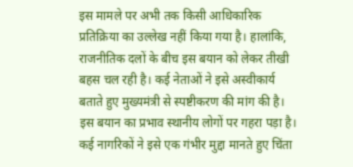इस मामले पर अभी तक किसी आधिकारिक प्रतिक्रिया का उल्लेख नहीं किया गया है। हालांकि, राजनीतिक दलों के बीच इस बयान को लेकर तीखी बहस चल रही है। कई नेताओं ने इसे अस्वीकार्य बताते हुए मुख्यमंत्री से स्पष्टीकरण की मांग की है।
इस बयान का प्रभाव स्थानीय लोगों पर गहरा पड़ा है। कई नागरिकों ने इसे एक गंभीर मुद्दा मानते हुए चिंता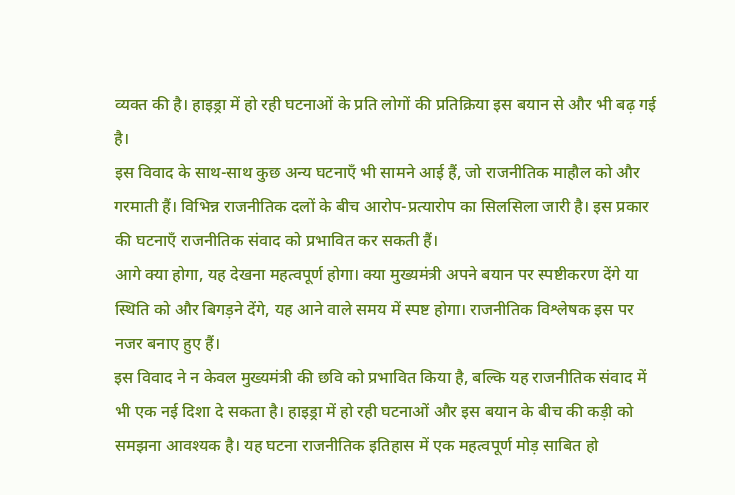व्यक्त की है। हाइड्रा में हो रही घटनाओं के प्रति लोगों की प्रतिक्रिया इस बयान से और भी बढ़ गई है।
इस विवाद के साथ-साथ कुछ अन्य घटनाएँ भी सामने आई हैं, जो राजनीतिक माहौल को और गरमाती हैं। विभिन्न राजनीतिक दलों के बीच आरोप-प्रत्यारोप का सिलसिला जारी है। इस प्रकार की घटनाएँ राजनीतिक संवाद को प्रभावित कर सकती हैं।
आगे क्या होगा, यह देखना महत्वपूर्ण होगा। क्या मुख्यमंत्री अपने बयान पर स्पष्टीकरण देंगे या स्थिति को और बिगड़ने देंगे, यह आने वाले समय में स्पष्ट होगा। राजनीतिक विश्लेषक इस पर नजर बनाए हुए हैं।
इस विवाद ने न केवल मुख्यमंत्री की छवि को प्रभावित किया है, बल्कि यह राजनीतिक संवाद में भी एक नई दिशा दे सकता है। हाइड्रा में हो रही घटनाओं और इस बयान के बीच की कड़ी को समझना आवश्यक है। यह घटना राजनीतिक इतिहास में एक महत्वपूर्ण मोड़ साबित हो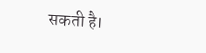सकती है।